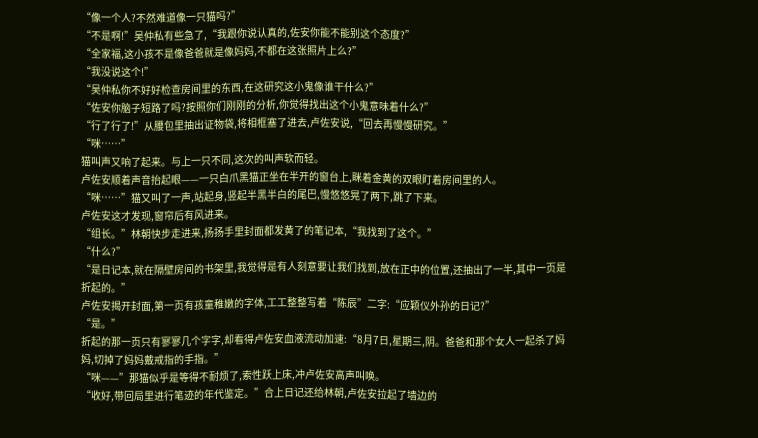“像一个人?不然难道像一只猫吗?”
“不是啊!”吴仲私有些急了,“我跟你说认真的,佐安你能不能别这个态度?”
“全家福,这小孩不是像爸爸就是像妈妈,不都在这张照片上么?”
“我没说这个!”
“吴仲私你不好好检查房间里的东西,在这研究这小鬼像谁干什么?”
“佐安你脑子短路了吗?按照你们刚刚的分析,你觉得找出这个小鬼意味着什么?”
“行了行了!”从腰包里抽出证物袋,将相框塞了进去,卢佐安说,“回去再慢慢研究。”
“咪……”
猫叫声又响了起来。与上一只不同,这次的叫声软而轻。
卢佐安顺着声音抬起眼——一只白爪黑猫正坐在半开的窗台上,眯着金黄的双眼盯着房间里的人。
“咪……”猫又叫了一声,站起身,竖起半黑半白的尾巴,慢悠悠晃了两下,跳了下来。
卢佐安这才发现,窗帘后有风进来。
“组长。”林朝快步走进来,扬扬手里封面都发黄了的笔记本,“我找到了这个。”
“什么?”
“是日记本,就在隔壁房间的书架里,我觉得是有人刻意要让我们找到,放在正中的位置,还抽出了一半,其中一页是折起的。”
卢佐安揭开封面,第一页有孩童稚嫩的字体,工工整整写着“陈辰”二字:“应颖仪外孙的日记?”
“是。”
折起的那一页只有寥寥几个字字,却看得卢佐安血液流动加速:“8月7日,星期三,阴。爸爸和那个女人一起杀了妈妈,切掉了妈妈戴戒指的手指。”
“咪——”那猫似乎是等得不耐烦了,索性跃上床,冲卢佐安高声叫唤。
“收好,带回局里进行笔迹的年代鉴定。”合上日记还给林朝,卢佐安拉起了墙边的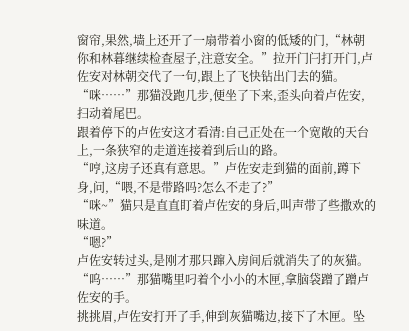窗帘,果然,墙上还开了一扇带着小窗的低矮的门,“林朝你和林暮继续检查屋子,注意安全。”拉开门闩打开门,卢佐安对林朝交代了一句,跟上了飞快钻出门去的猫。
“咪……”那猫没跑几步,便坐了下来,歪头向着卢佐安,扫动着尾巴。
跟着停下的卢佐安这才看清:自己正处在一个宽敞的天台上,一条狭窄的走道连接着到后山的路。
“哼,这房子还真有意思。”卢佐安走到猫的面前,蹲下身,问,“喂,不是带路吗?怎么不走了?”
“咪~”猫只是直直盯着卢佐安的身后,叫声带了些撒欢的味道。
“嗯?”
卢佐安转过头,是刚才那只蹿入房间后就消失了的灰猫。
“呜……”那猫嘴里叼着个小小的木匣,拿脑袋蹭了蹭卢佐安的手。
挑挑眉,卢佐安打开了手,伸到灰猫嘴边,接下了木匣。坠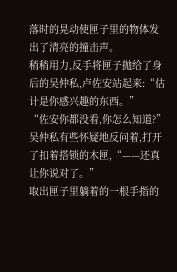落时的晃动使匣子里的物体发出了清亮的撞击声。
稍稍用力,反手将匣子抛给了身后的吴仲私,卢佐安站起来:“估计是你感兴趣的东西。”
“佐安你都没看,你怎么知道?”吴仲私有些怀疑地反问着,打开了扣着搭锁的木匣,“——还真让你说对了。”
取出匣子里躺着的一根手指的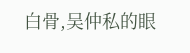白骨,吴仲私的眼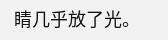睛几乎放了光。